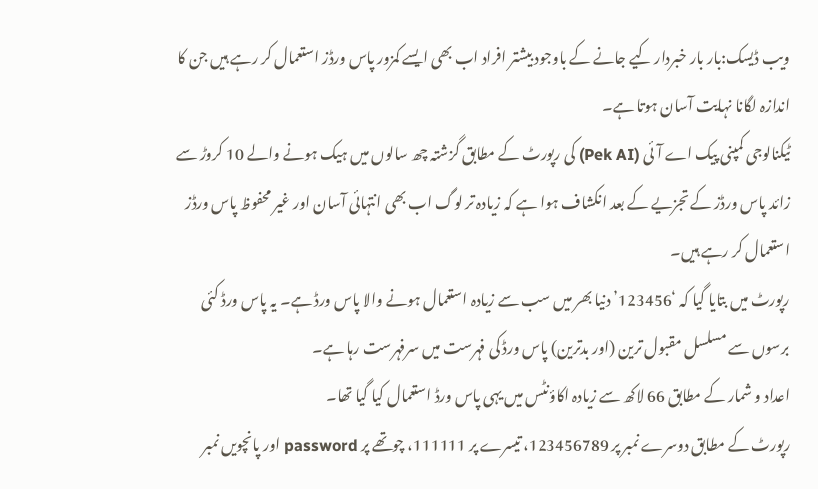ویب ڈیسک:بار بار خبردار کیے جانے کے باوجود بیشتر افراد اب بھی ایسے کمزور پاس ورڈز استعمال کر رہے ہیں جن کا اندازہ لگانا نہایت آسان ہوتا ہے۔
ٹیکنالوجی کمپنی پیک اے آئی (Pek AI) کی رپورٹ کے مطابق گزشتہ چھ سالوں میں ہیک ہونے والے 10 کروڑ سے زائد پاس ورڈز کے تجزیے کے بعد انکشاف ہوا ہے کہ زیادہ تر لوگ اب بھی انتہائی آسان اور غیر محفوظ پاس ورڈز استعمال کر رہے ہیں۔
رپورٹ میں بتایا گیا کہ ‘123456’ دنیا بھر میں سب سے زیادہ استعمال ہونے والا پاس ورڈ ہے۔ یہ پاس ورڈ کئی برسوں سے مسلسل مقبول ترین (اور بدترین) پاس ورڈ کی فہرست میں سرفہرست رہا ہے۔
اعداد و شمار کے مطابق 66 لاکھ سے زیادہ اکاؤنٹس میں یہی پاس ورڈ استعمال کیا گیا تھا۔
رپورٹ کے مطابق دوسرے نمبر پر 123456789، تیسرے پر 111111، چوتھے پر password اور پانچویں نمبر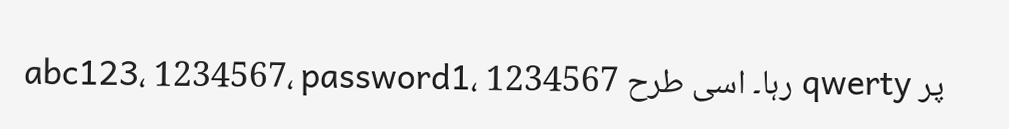پر qwerty رہا۔ اسی طرح abc123، 1234567، password1، 1234567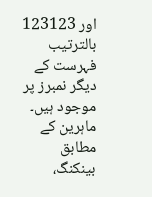اور 123123 بالترتیب فہرست کے دیگر نمبرز پر موجود ہیں۔
ماہرین کے مطابق بینکنگ،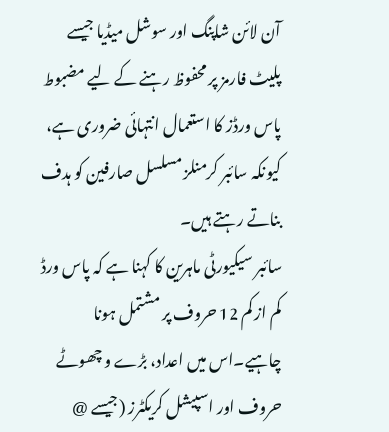آن لائن شاپنگ اور سوشل میڈیا جیسے پلیٹ فارمز پر محفوظ رہنے کے لیے مضبوط پاس ورڈز کا استعمال انتہائی ضروری ہے، کیونکہ سائبر کرمنلز مسلسل صارفین کو ہدف بناتے رہتے ہیں۔
سائبر سیکیورٹی ماہرین کا کہنا ہے کہ پاس ورڈ کم از کم 12 حروف پر مشتمل ہونا چاہیے۔اس میں اعداد، بڑے و چھوٹے حروف اور اسپیشل کریکٹرز (جیسے @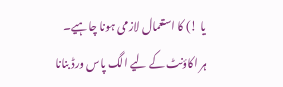یا !) کا استعمال لازمی ہونا چاہیے۔
ہر اکاؤنٹ کے لیے الگ پاس ورڈ بنانا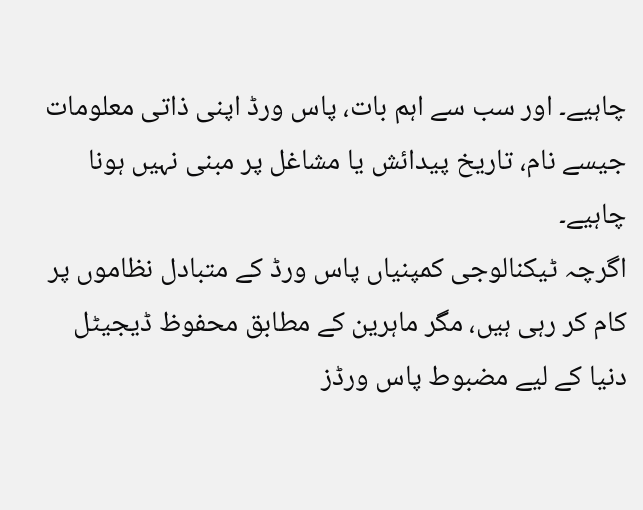چاہیے۔ اور سب سے اہم بات، پاس ورڈ اپنی ذاتی معلومات جیسے نام، تاریخ پیدائش یا مشاغل پر مبنی نہیں ہونا چاہیے۔
اگرچہ ٹیکنالوجی کمپنیاں پاس ورڈ کے متبادل نظاموں پر کام کر رہی ہیں، مگر ماہرین کے مطابق محفوظ ڈیجیٹل دنیا کے لیے مضبوط پاس ورڈز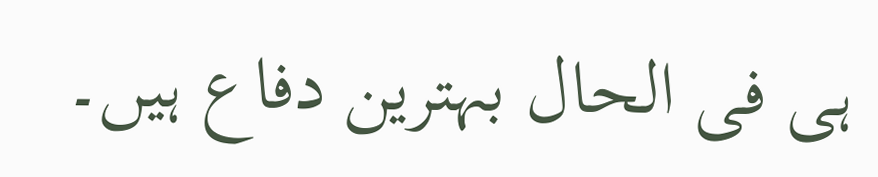ہی فی الحال بہترین دفاع ہیں۔